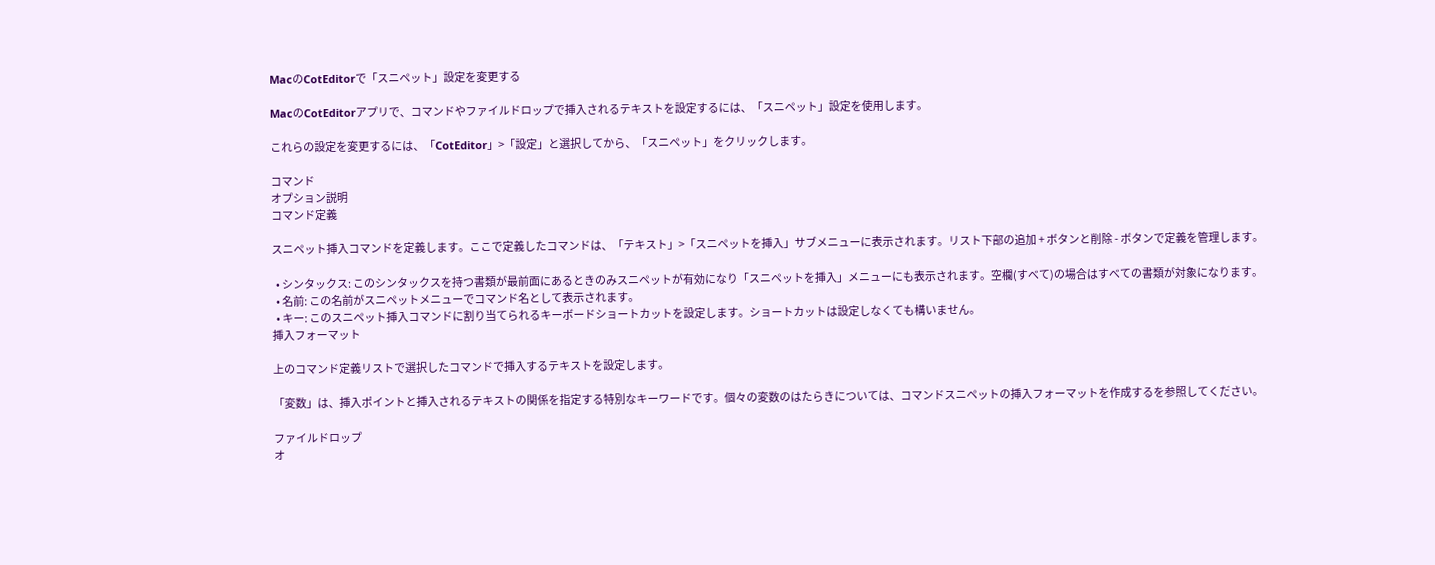MacのCotEditorで「スニペット」設定を変更する

MacのCotEditorアプリで、コマンドやファイルドロップで挿入されるテキストを設定するには、「スニペット」設定を使用します。

これらの設定を変更するには、「CotEditor」>「設定」と選択してから、「スニペット」をクリックします。

コマンド
オプション説明
コマンド定義

スニペット挿入コマンドを定義します。ここで定義したコマンドは、「テキスト」>「スニペットを挿入」サブメニューに表示されます。リスト下部の追加 + ボタンと削除 - ボタンで定義を管理します。

  • シンタックス: このシンタックスを持つ書類が最前面にあるときのみスニペットが有効になり「スニペットを挿入」メニューにも表示されます。空欄(すべて)の場合はすべての書類が対象になります。
  • 名前: この名前がスニペットメニューでコマンド名として表示されます。
  • キー: このスニペット挿入コマンドに割り当てられるキーボードショートカットを設定します。ショートカットは設定しなくても構いません。
挿入フォーマット

上のコマンド定義リストで選択したコマンドで挿入するテキストを設定します。

「変数」は、挿入ポイントと挿入されるテキストの関係を指定する特別なキーワードです。個々の変数のはたらきについては、コマンドスニペットの挿入フォーマットを作成するを参照してください。

ファイルドロップ
オ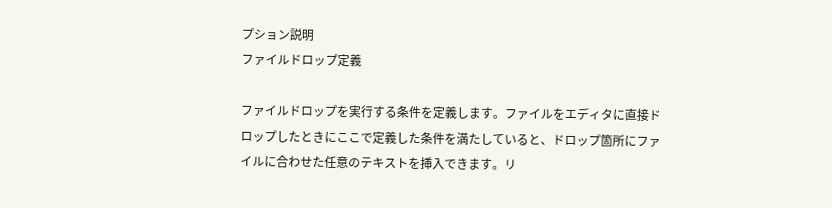プション説明
ファイルドロップ定義

ファイルドロップを実行する条件を定義します。ファイルをエディタに直接ドロップしたときにここで定義した条件を満たしていると、ドロップ箇所にファイルに合わせた任意のテキストを挿入できます。リ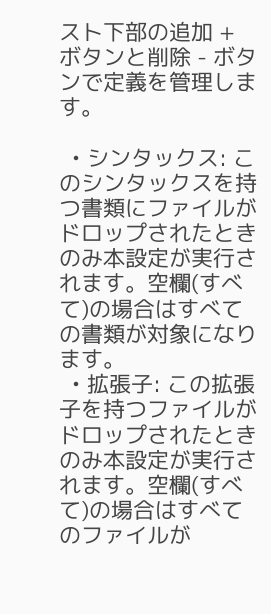スト下部の追加 + ボタンと削除 - ボタンで定義を管理します。

  • シンタックス: このシンタックスを持つ書類にファイルがドロップされたときのみ本設定が実行されます。空欄(すべて)の場合はすべての書類が対象になります。
  • 拡張子: この拡張子を持つファイルがドロップされたときのみ本設定が実行されます。空欄(すべて)の場合はすべてのファイルが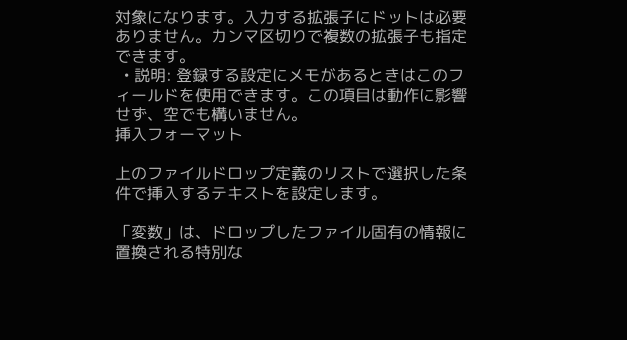対象になります。入力する拡張子にドットは必要ありません。カンマ区切りで複数の拡張子も指定できます。
  • 説明: 登録する設定にメモがあるときはこのフィールドを使用できます。この項目は動作に影響せず、空でも構いません。
挿入フォーマット

上のファイルドロップ定義のリストで選択した条件で挿入するテキストを設定します。

「変数」は、ドロップしたファイル固有の情報に置換される特別な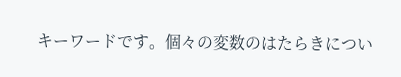キーワードです。個々の変数のはたらきについ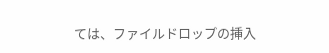ては、ファイルドロップの挿入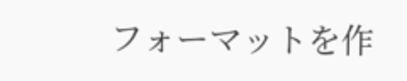フォーマットを作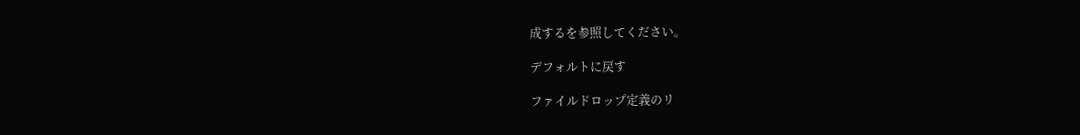成するを参照してください。

デフォルトに戻す

ファイルドロップ定義のリ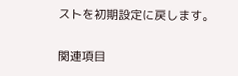ストを初期設定に戻します。

関連項目